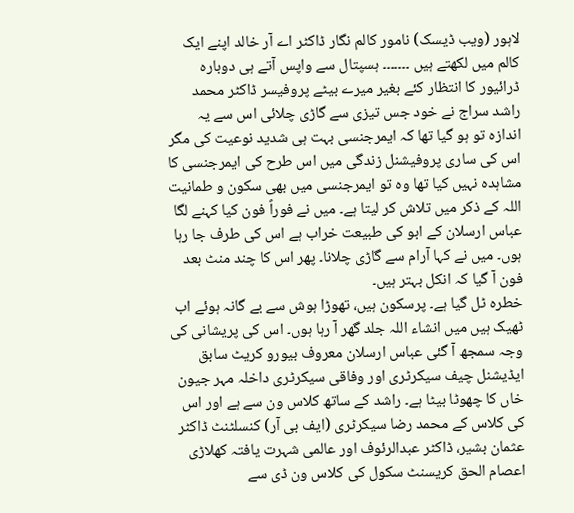لاہور (ویب ڈیسک) نامور کالم نگار ڈاکٹر اے آر خالد اپنے ایک کالم میں لکھتے ہیں ۔۔۔۔۔۔۔ ہسپتال سے واپس آتے ہی دوبارہ ڈرائیور کا انتظار کئے بغیر میرے بیٹے پروفیسر ڈاکٹر محمد راشد سراج نے خود جس تیزی سے گاڑی چلائی اس سے یہ اندازہ تو ہو گیا تھا کہ ایمرجنسی بہت ہی شدید نوعیت کی مگر اس کی ساری پروفیشنل زندگی میں اس طرح کی ایمرجنسی کا مشاہدہ نہیں کیا تھا وہ تو ایمرجنسی میں بھی سکون و طمانیت اللہ کے ذکر میں تلاش کر لیتا ہے۔ میں نے فوراً فون کیا کہنے لگا عباس ارسلان کے ابو کی طبیعت خراب ہے اس کی طرف جا رہا ہوں۔ میں نے کہا آرام سے گاڑی چلانا۔ پھر اس کا چند منٹ بعد فون آ گیا کہ انکل بہتر ہیں۔
خطرہ ٹل گیا ہے۔ پرسکون ہیں، تھوڑا ہوش سے بے گانہ ہوئے اب ٹھیک ہیں میں انشاء اللہ جلد گھر آ رہا ہوں۔ اس کی پریشانی کی وجہ سمجھ آ گئی عباس ارسلان معروف بیورو کریٹ سابق ایڈیشنل چیف سیکرٹری اور وفاقی سیکرٹری داخلہ مہر جیون خاں کا چھوٹا بیٹا ہے۔ راشد کے ساتھ کلاس ون سے ہے اور اس کی کلاس کے محمد رضا سیکرٹری (ایف بی آر) کنسلٹنٹ ڈاکٹر عثمان بشیر، ڈاکٹر عبدالرئوف اور عالمی شہرت یافتہ کھلاڑی اعصام الحق کریسنٹ سکول کی کلاس ون ڈی سے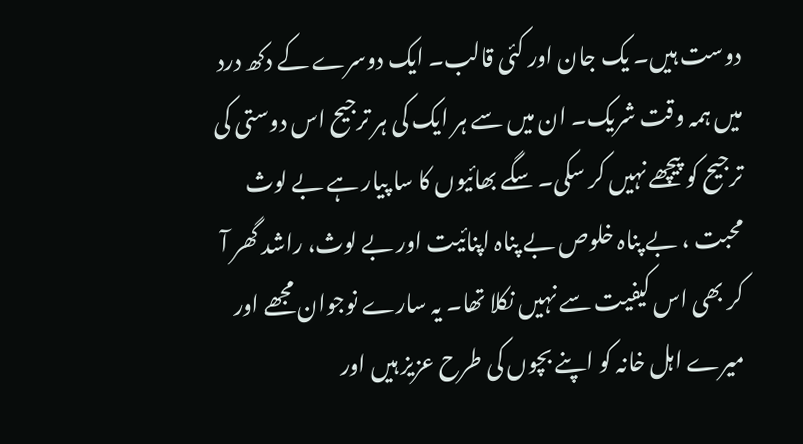دوست ہیں۔ یک جان اور کئی قالب۔ ایک دوسرے کے دکھ درد میں ہمہ وقت شریک۔ ان میں سے ہر ایک کی ہر ترجیح اس دوستی کی ترجیح کو پیچھے نہیں کر سکی۔ سگے بھائیوں کا سا پیار ہے بے لوث محبت ، بے پناہ خلوص بے پناہ اپنائیت اور بے لوث، راشد گھر آ کر بھی اس کیفیت سے نہیں نکلا تھا۔ یہ سارے نوجوان مجھے اور میرے اہل خانہ کو اپنے بچوں کی طرح عزیز ہیں اور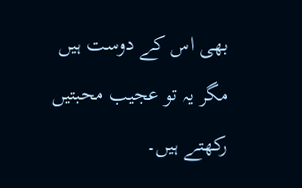بھی اس کے دوست ہیں مگر یہ تو عجیب محبتیں رکھتے ہیں۔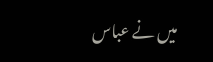میں نے عباس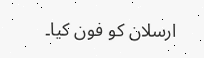ارسلان کو فون کیا۔